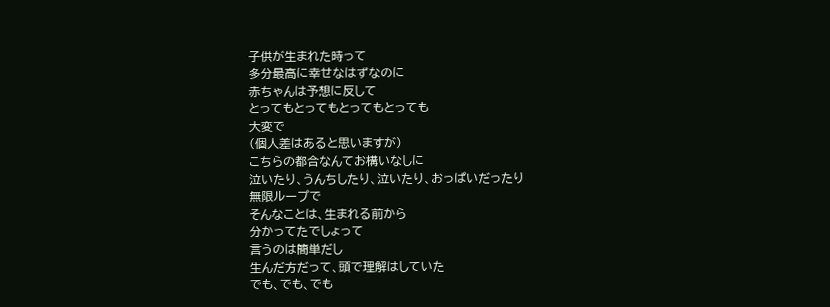子供が生まれた時って
多分最高に幸せなはずなのに
赤ちゃんは予想に反して
とってもとってもとってもとっても
大変で
(個人差はあると思いますが)
こちらの都合なんてお構いなしに
泣いたり、うんちしたり、泣いたり、おっぱいだったり
無限ループで
そんなことは、生まれる前から
分かってたでしょって
言うのは簡単だし
生んだ方だって、頭で理解はしていた
でも、でも、でも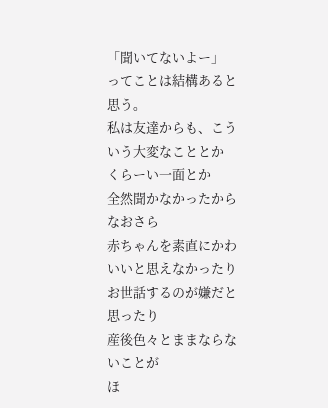「聞いてないよー」
ってことは結構あると思う。
私は友達からも、こういう大変なこととか
くらーい一面とか
全然聞かなかったからなおさら
赤ちゃんを素直にかわいいと思えなかったり
お世話するのが嫌だと思ったり
産後色々とままならないことが
ほ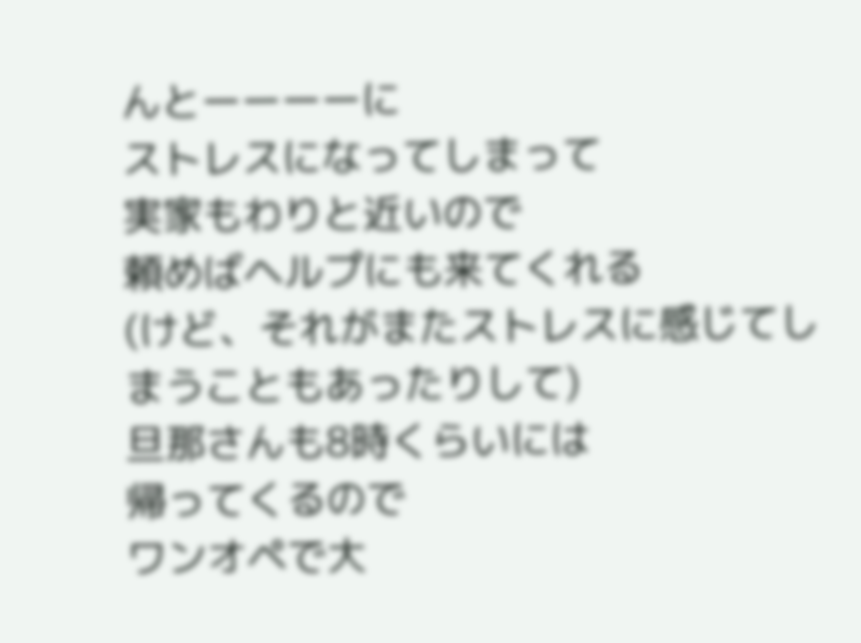んとーーーーに
ストレスになってしまって
実家もわりと近いので
頼めばヘルプにも来てくれる
(けど、それがまたストレスに感じてしまうこともあったりして)
旦那さんも8時くらいには
帰ってくるので
ワンオペで大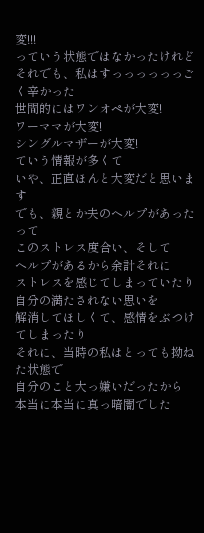変!!!
っていう状態ではなかったけれど
それでも、私はすっっっっっっごく辛かった
世間的にはワンオペが大変!
ワーママが大変!
シングルマザーが大変!
ていう情報が多くて
いや、正直ほんと大変だと思います
でも、親とか夫のヘルプがあったって
このストレス度合い、そして
ヘルプがあるから余計それに
ストレスを感じてしまっていたり
自分の満たされない思いを
解消してほしくて、感情をぶつけてしまったり
それに、当時の私はとっても拗ねた状態で
自分のこと大っ嫌いだったから
本当に本当に真っ暗闇でした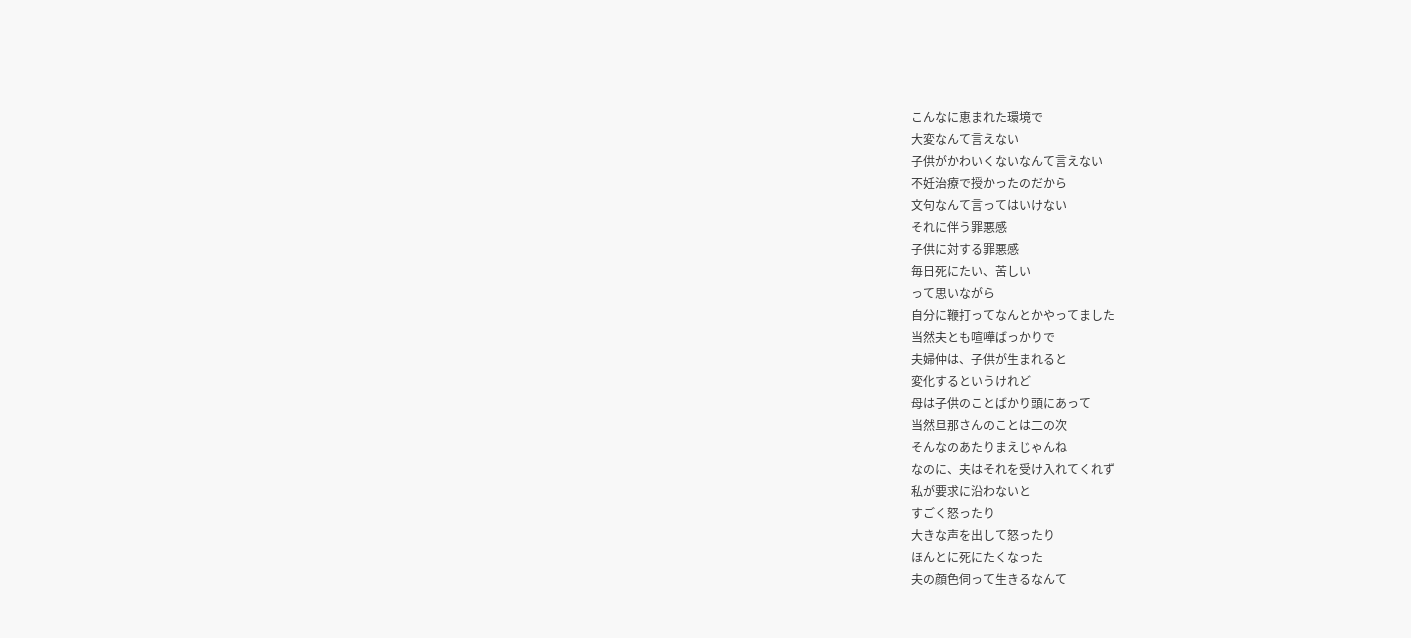こんなに恵まれた環境で
大変なんて言えない
子供がかわいくないなんて言えない
不妊治療で授かったのだから
文句なんて言ってはいけない
それに伴う罪悪感
子供に対する罪悪感
毎日死にたい、苦しい
って思いながら
自分に鞭打ってなんとかやってました
当然夫とも喧嘩ばっかりで
夫婦仲は、子供が生まれると
変化するというけれど
母は子供のことばかり頭にあって
当然旦那さんのことは二の次
そんなのあたりまえじゃんね
なのに、夫はそれを受け入れてくれず
私が要求に沿わないと
すごく怒ったり
大きな声を出して怒ったり
ほんとに死にたくなった
夫の顔色伺って生きるなんて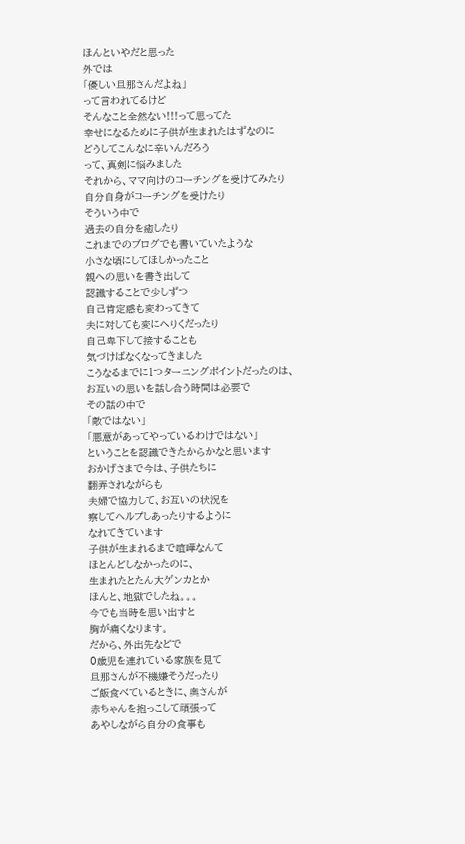ほんといやだと思った
外では
「優しい旦那さんだよね」
って言われてるけど
そんなこと全然ない!!!って思ってた
幸せになるために子供が生まれたはずなのに
どうしてこんなに辛いんだろう
って、真剣に悩みました
それから、ママ向けのコーチングを受けてみたり
自分自身がコーチングを受けたり
そういう中で
過去の自分を癒したり
これまでのブログでも書いていたような
小さな頃にしてほしかったこと
親への思いを書き出して
認識することで少しずつ
自己肯定感も変わってきて
夫に対しても変にへりくだったり
自己卑下して接することも
気づけばなくなってきました
こうなるまでに1つターニングポイントだったのは、
お互いの思いを話し合う時間は必要で
その話の中で
「敵ではない」
「悪意があってやっているわけではない」
ということを認識できたからかなと思います
おかげさまで今は、子供たちに
翻弄されながらも
夫婦で協力して、お互いの状況を
察してヘルプしあったりするように
なれてきています
子供が生まれるまで喧嘩なんて
ほとんどしなかったのに、
生まれたとたん大ゲンカとか
ほんと、地獄でしたね。。。
今でも当時を思い出すと
胸が痛くなります。
だから、外出先などで
0歳児を連れている家族を見て
旦那さんが不機嫌そうだったり
ご飯食べているときに、奥さんが
赤ちゃんを抱っこして頑張って
あやしながら自分の食事も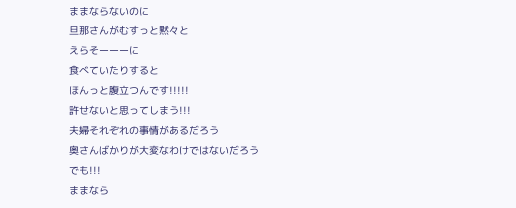ままならないのに
旦那さんがむすっと黙々と
えらそーーーに
食べていたりすると
ほんっと腹立つんです!!!!!
許せないと思ってしまう!!!
夫婦それぞれの事情があるだろう
奥さんばかりが大変なわけではないだろう
でも!!!
ままなら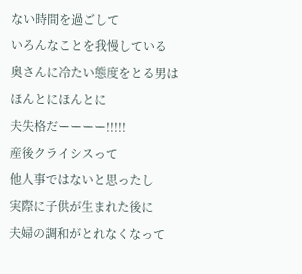ない時間を過ごして
いろんなことを我慢している
奥さんに冷たい態度をとる男は
ほんとにほんとに
夫失格だーーーー!!!!!
産後クライシスって
他人事ではないと思ったし
実際に子供が生まれた後に
夫婦の調和がとれなくなって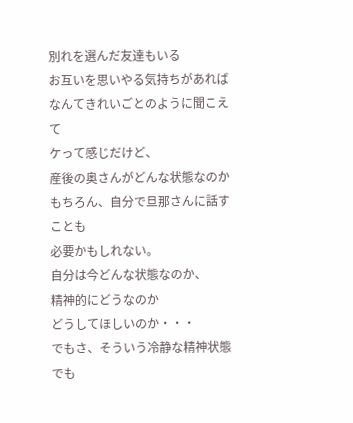別れを選んだ友達もいる
お互いを思いやる気持ちがあれば
なんてきれいごとのように聞こえて
ケって感じだけど、
産後の奥さんがどんな状態なのか
もちろん、自分で旦那さんに話すことも
必要かもしれない。
自分は今どんな状態なのか、
精神的にどうなのか
どうしてほしいのか・・・
でもさ、そういう冷静な精神状態でも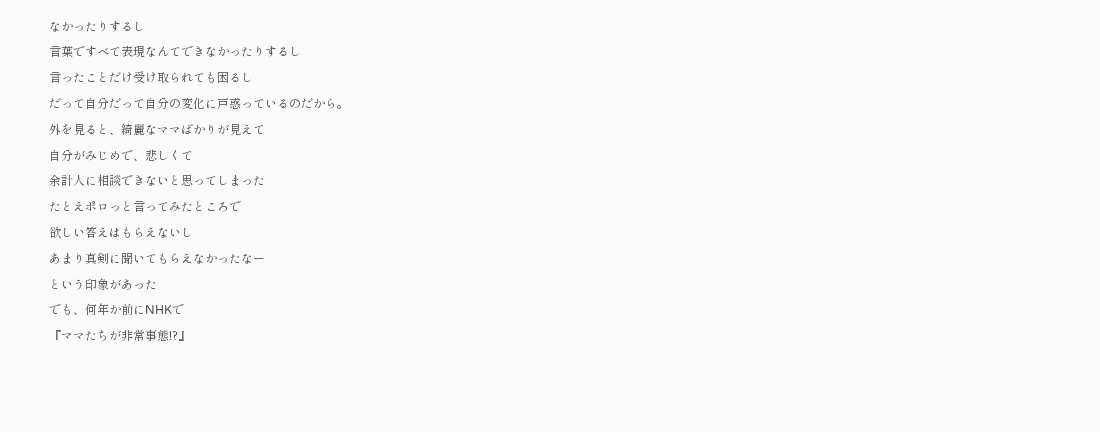なかったりするし
言葉ですべて表現なんてできなかったりするし
言ったことだけ受け取られても困るし
だって自分だって自分の変化に戸惑っているのだから。
外を見ると、綺麗なママばかりが見えて
自分がみじめで、悲しくて
余計人に相談できないと思ってしまった
たとえポロっと言ってみたところで
欲しい答えはもらえないし
あまり真剣に聞いてもらえなかったなー
という印象があった
でも、何年か前にNHKで
『ママたちが非常事態!?』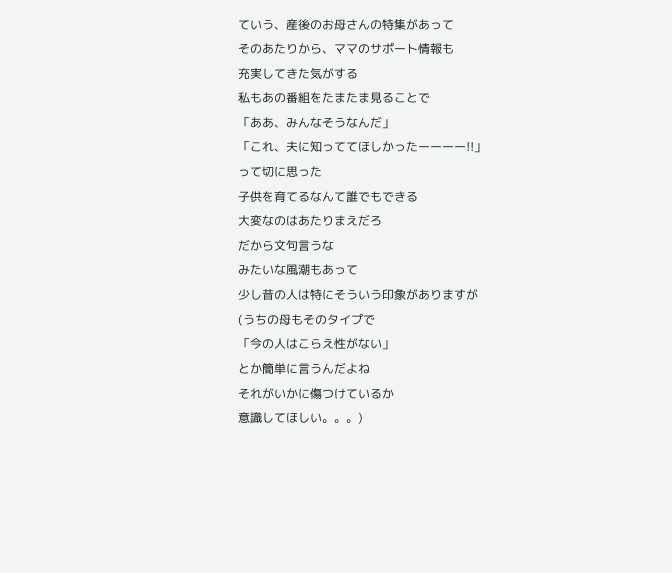ていう、産後のお母さんの特集があって
そのあたりから、ママのサポート情報も
充実してきた気がする
私もあの番組をたまたま見ることで
「ああ、みんなそうなんだ」
「これ、夫に知っててほしかったーーーー!!」
って切に思った
子供を育てるなんて誰でもできる
大変なのはあたりまえだろ
だから文句言うな
みたいな風潮もあって
少し昔の人は特にそういう印象がありますが
(うちの母もそのタイプで
「今の人はこらえ性がない」
とか簡単に言うんだよね
それがいかに傷つけているか
意識してほしい。。。)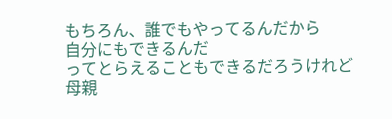もちろん、誰でもやってるんだから
自分にもできるんだ
ってとらえることもできるだろうけれど
母親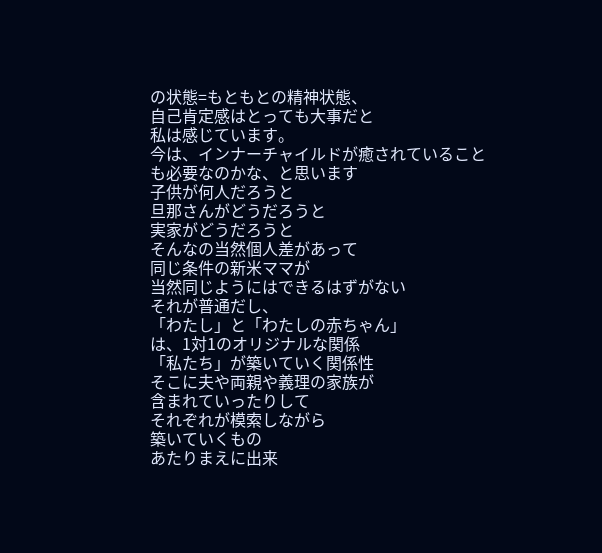の状態=もともとの精神状態、
自己肯定感はとっても大事だと
私は感じています。
今は、インナーチャイルドが癒されていること
も必要なのかな、と思います
子供が何人だろうと
旦那さんがどうだろうと
実家がどうだろうと
そんなの当然個人差があって
同じ条件の新米ママが
当然同じようにはできるはずがない
それが普通だし、
「わたし」と「わたしの赤ちゃん」
は、1対1のオリジナルな関係
「私たち」が築いていく関係性
そこに夫や両親や義理の家族が
含まれていったりして
それぞれが模索しながら
築いていくもの
あたりまえに出来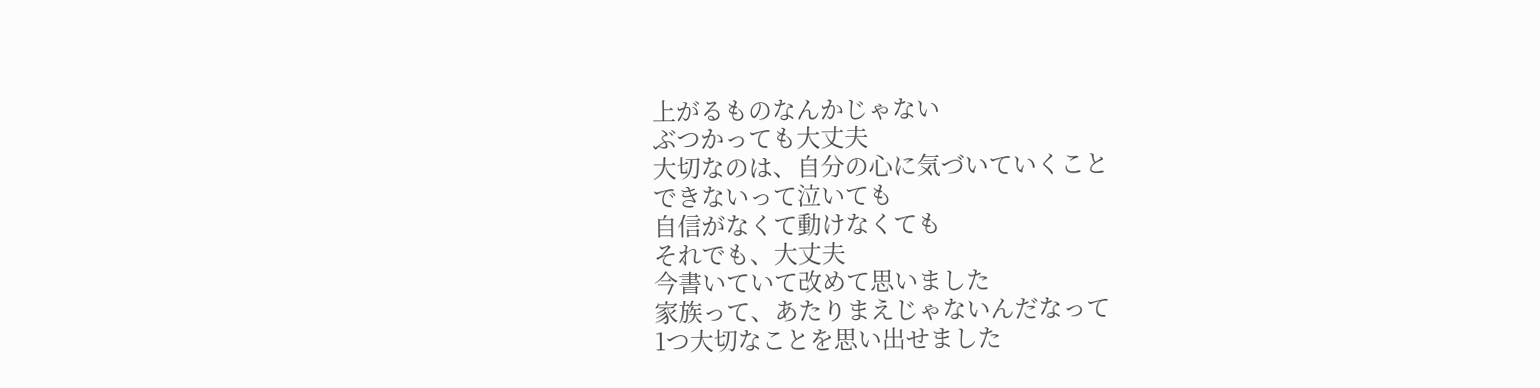上がるものなんかじゃない
ぶつかっても大丈夫
大切なのは、自分の心に気づいていくこと
できないって泣いても
自信がなくて動けなくても
それでも、大丈夫
今書いていて改めて思いました
家族って、あたりまえじゃないんだなって
1つ大切なことを思い出せました